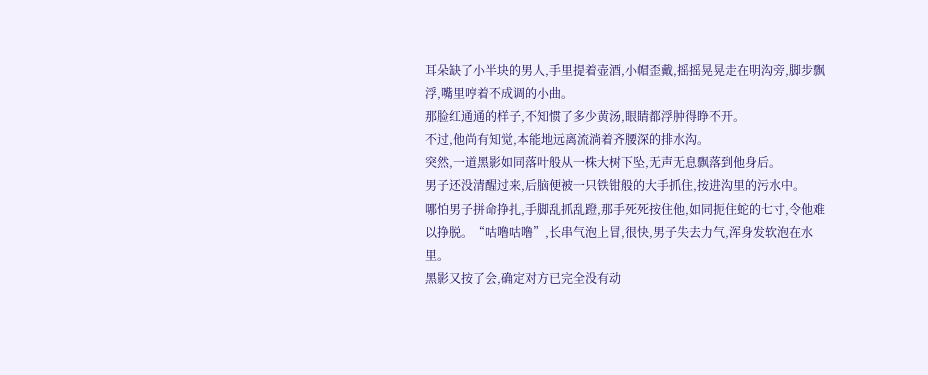耳朵缺了小半块的男人,手里提着壶酒,小帽歪戴,摇摇晃晃走在明沟旁,脚步飘浮,嘴里哼着不成调的小曲。
那脸红通通的样子,不知惯了多少黄汤,眼睛都浮肿得睁不开。
不过,他尚有知觉,本能地远离流淌着齐腰深的排水沟。
突然,一道黑影如同落叶般从一株大树下坠,无声无息飘落到他身后。
男子还没清醒过来,后脑便被一只铁钳般的大手抓住,按进沟里的污水中。
哪怕男子拼命挣扎,手脚乱抓乱蹬,那手死死按住他,如同扼住蛇的七寸,令他难以挣脱。“咕噜咕噜”,长串气泡上冒,很快,男子失去力气,浑身发软泡在水里。
黑影又按了会,确定对方已完全没有动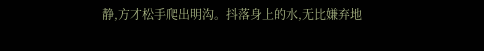静,方才松手爬出明沟。抖落身上的水,无比嫌弃地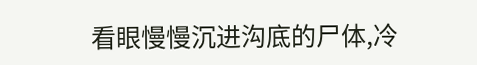看眼慢慢沉进沟底的尸体,冷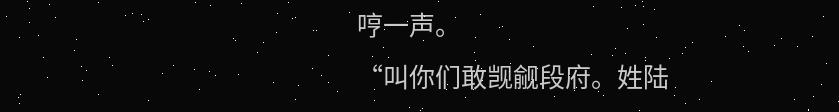哼一声。
“叫你们敢觊觎段府。姓陆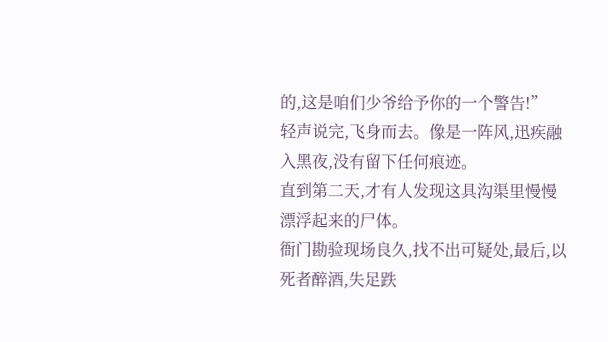的,这是咱们少爷给予你的一个警告!”
轻声说完,飞身而去。像是一阵风,迅疾融入黑夜,没有留下任何痕迹。
直到第二天,才有人发现这具沟渠里慢慢漂浮起来的尸体。
衙门勘验现场良久,找不出可疑处,最后,以死者醉酒,失足跌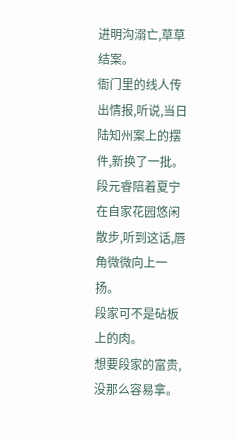进明沟溺亡,草草结案。
衙门里的线人传出情报,听说,当日陆知州案上的摆件,新换了一批。段元睿陪着夏宁在自家花园悠闲散步,听到这话,唇角微微向上一扬。
段家可不是砧板上的肉。
想要段家的富贵,没那么容易拿。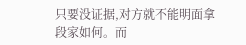只要没证据,对方就不能明面拿段家如何。而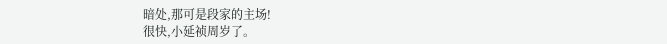暗处,那可是段家的主场!
很快,小延祯周岁了。